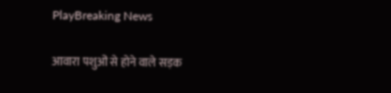PlayBreaking News

आवारा पशुओं से होने वाले सड़क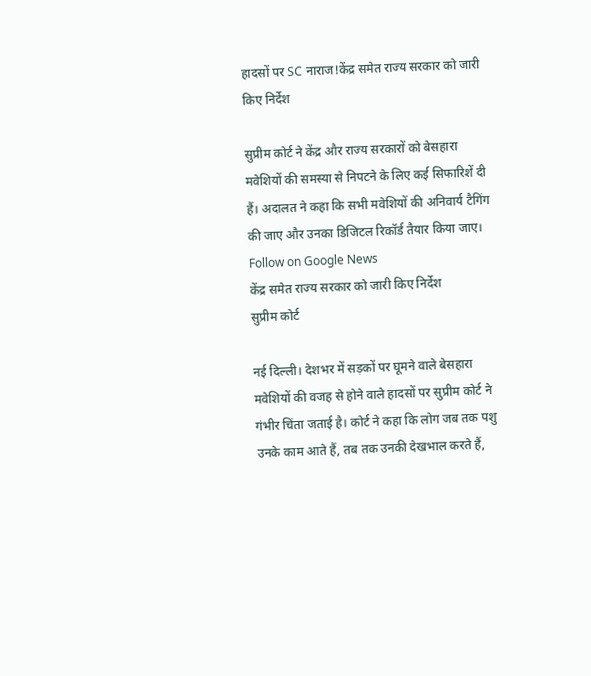हादसों पर SC नाराज!केंद्र समेत राज्य सरकार को जारी किए निर्देश

सुप्रीम कोर्ट ने केंद्र और राज्य सरकारों को बेसहारा मवेशियों की समस्या से निपटने के लिए कई सिफारिशें दी हैं। अदालत ने कहा कि सभी मवेशियों की अनिवार्य टैगिंग की जाए और उनका डिजिटल रिकॉर्ड तैयार किया जाए।
Follow on Google News
केंद्र समेत राज्य सरकार को जारी किए निर्देश
सुप्रीम कोर्ट

नई दिल्ली। देशभर में सड़कों पर घूमने वाले बेसहारा मवेशियों की वजह से होने वाले हादसों पर सुप्रीम कोर्ट ने गंभीर चिंता जताई है। कोर्ट ने कहा कि लोग जब तक पशु उनके काम आते हैं, तब तक उनकी देखभाल करते हैं,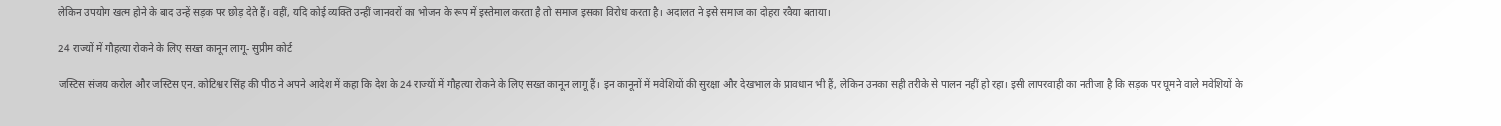लेकिन उपयोग खत्म होने के बाद उन्हें सड़क पर छोड़ देते हैं। वहीं, यदि कोई व्यक्ति उन्हीं जानवरों का भोजन के रूप में इस्तेमाल करता है तो समाज इसका विरोध करता है। अदालत ने इसे समाज का दोहरा रवैया बताया।

24 राज्यों में गौहत्या रोकने के लिए सख्त कानून लागू- सुप्रीम कोर्ट

जस्टिस संजय करोल और जस्टिस एन. कोटिश्वर सिंह की पीठ ने अपने आदेश में कहा कि देश के 24 राज्यों में गौहत्या रोकने के लिए सख्त कानून लागू हैं। इन कानूनों में मवेशियों की सुरक्षा और देखभाल के प्रावधान भी हैं, लेकिन उनका सही तरीके से पालन नहीं हो रहा। इसी लापरवाही का नतीजा है कि सड़क पर घूमने वाले मवेशियों के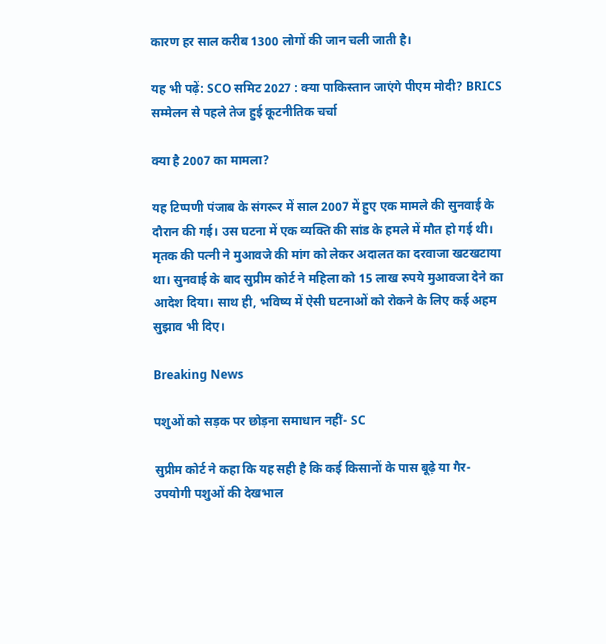कारण हर साल करीब 1300 लोगों की जान चली जाती है।

यह भी पढ़ें: SCO समिट 2027 : क्या पाकिस्तान जाएंगे पीएम मोदी? BRICS सम्मेलन से पहले तेज हुई कूटनीतिक चर्चा

क्या है 2007 का मामला?

यह टिप्पणी पंजाब के संगरूर में साल 2007 में हुए एक मामले की सुनवाई के दौरान की गई। उस घटना में एक व्यक्ति की सांड के हमले में मौत हो गई थी। मृतक की पत्नी ने मुआवजे की मांग को लेकर अदालत का दरवाजा खटखटाया था। सुनवाई के बाद सुप्रीम कोर्ट ने महिला को 15 लाख रुपये मुआवजा देने का आदेश दिया। साथ ही, भविष्य में ऐसी घटनाओं को रोकने के लिए कई अहम सुझाव भी दिए।

Breaking News

पशुओं को सड़क पर छोड़ना समाधान नहीं- SC

सुप्रीम कोर्ट ने कहा कि यह सही है कि कई किसानों के पास बूढ़े या गैर-उपयोगी पशुओं की देखभाल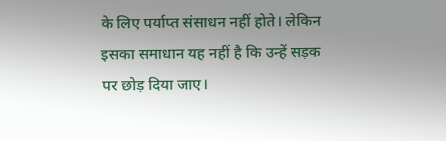के लिए पर्याप्त संसाधन नहीं होते। लेकिन इसका समाधान यह नहीं है कि उन्हें सड़क पर छोड़ दिया जाए।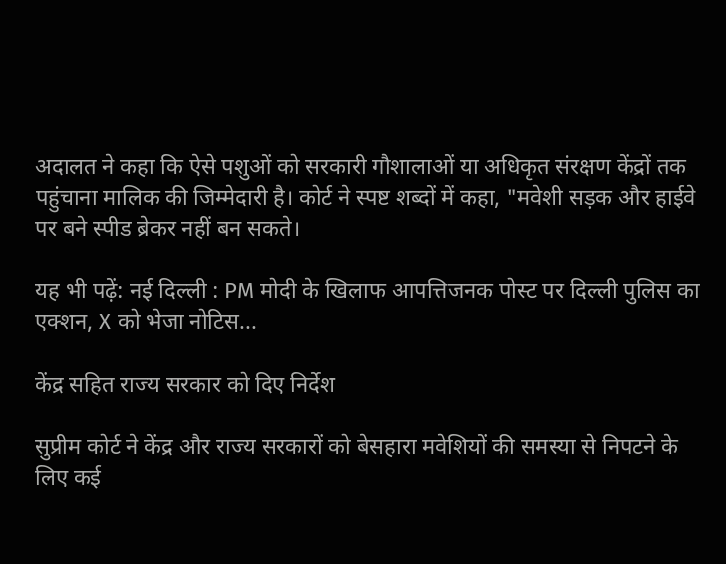अदालत ने कहा कि ऐसे पशुओं को सरकारी गौशालाओं या अधिकृत संरक्षण केंद्रों तक पहुंचाना मालिक की जिम्मेदारी है। कोर्ट ने स्पष्ट शब्दों में कहा, "मवेशी सड़क और हाईवे पर बने स्पीड ब्रेकर नहीं बन सकते।

यह भी पढ़ें: नई दिल्ली : PM मोदी के खिलाफ आपत्तिजनक पोस्ट पर दिल्ली पुलिस का एक्शन, X को भेजा नोटिस...

केंद्र सहित राज्य सरकार को दिए निर्देश

सुप्रीम कोर्ट ने केंद्र और राज्य सरकारों को बेसहारा मवेशियों की समस्या से निपटने के लिए कई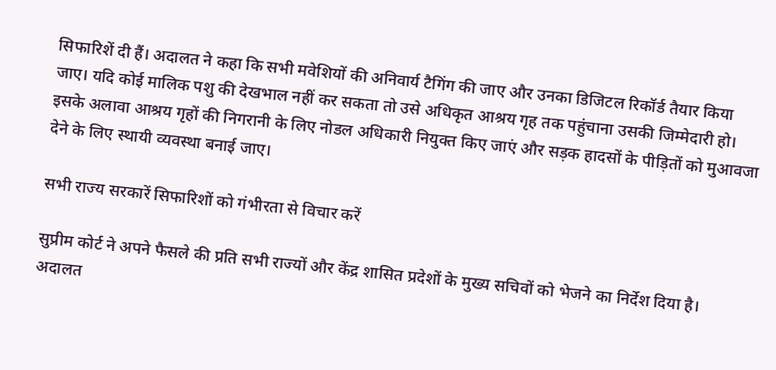सिफारिशें दी हैं। अदालत ने कहा कि सभी मवेशियों की अनिवार्य टैगिंग की जाए और उनका डिजिटल रिकॉर्ड तैयार किया जाए। यदि कोई मालिक पशु की देखभाल नहीं कर सकता तो उसे अधिकृत आश्रय गृह तक पहुंचाना उसकी जिम्मेदारी हो। इसके अलावा आश्रय गृहों की निगरानी के लिए नोडल अधिकारी नियुक्त किए जाएं और सड़क हादसों के पीड़ितों को मुआवजा देने के लिए स्थायी व्यवस्था बनाई जाए।

सभी राज्य सरकारें सिफारिशों को गंभीरता से विचार करें

सुप्रीम कोर्ट ने अपने फैसले की प्रति सभी राज्यों और केंद्र शासित प्रदेशों के मुख्य सचिवों को भेजने का निर्देश दिया है। अदालत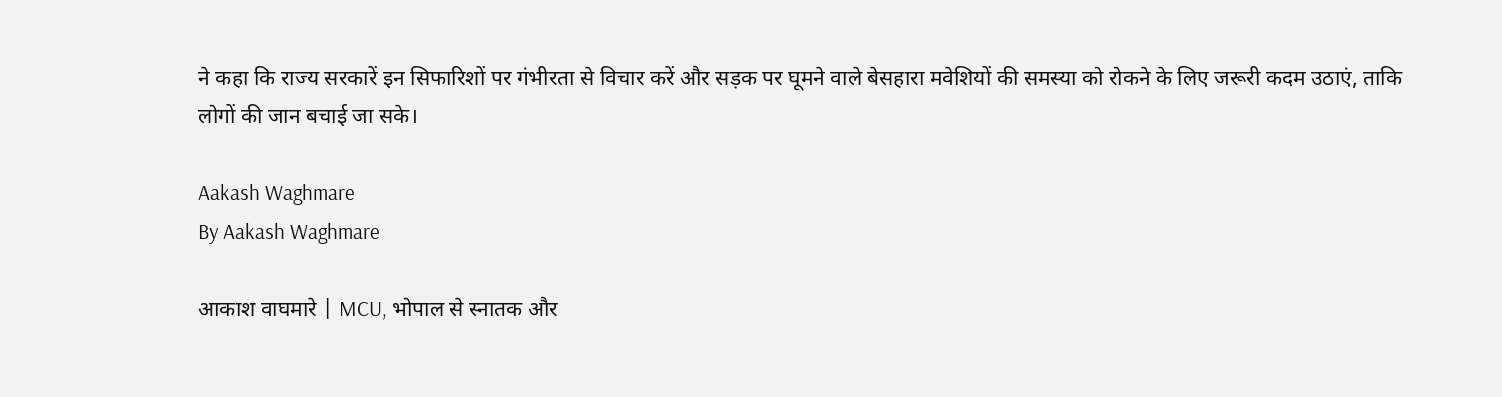ने कहा कि राज्य सरकारें इन सिफारिशों पर गंभीरता से विचार करें और सड़क पर घूमने वाले बेसहारा मवेशियों की समस्या को रोकने के लिए जरूरी कदम उठाएं, ताकि लोगों की जान बचाई जा सके।

Aakash Waghmare
By Aakash Waghmare

आकाश वाघमारे | MCU, भोपाल से स्नातक और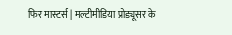फिर मास्टर्स | मल्टीमीडिया प्रोड्यूसर के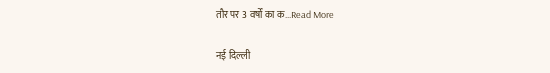तौर पर 3 वर्षों का क...Read More

नई दिल्ली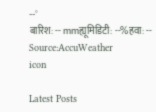--°
बारिश: -- mmह्यूमिडिटी: --%हवा: --
Source:AccuWeather
icon

Latest Posts